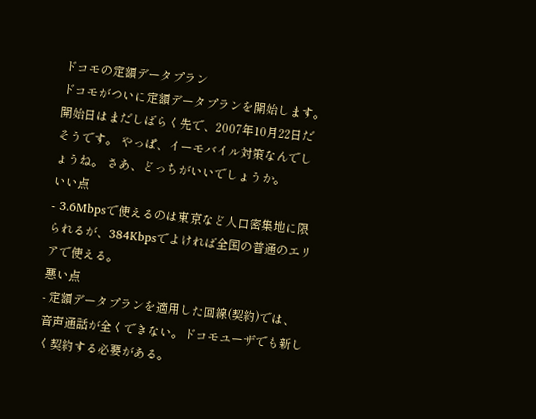ドコモの定額データプラン
ドコモがついに定額データプランを開始します。 開始日はまだしばらく先で、2007年10月22日だそうです。 やっぱ、イーモバイル対策なんでしょうね。 さあ、どっちがいいでしょうか。
いい点
- 3.6Mbpsで使えるのは東京など人口密集地に限られるが、384Kbpsでよければ全国の普通のエリアで使える。
悪い点
- 定額データプランを適用した回線(契約)では、音声通話が全くできない。ドコモユーザでも新しく契約する必要がある。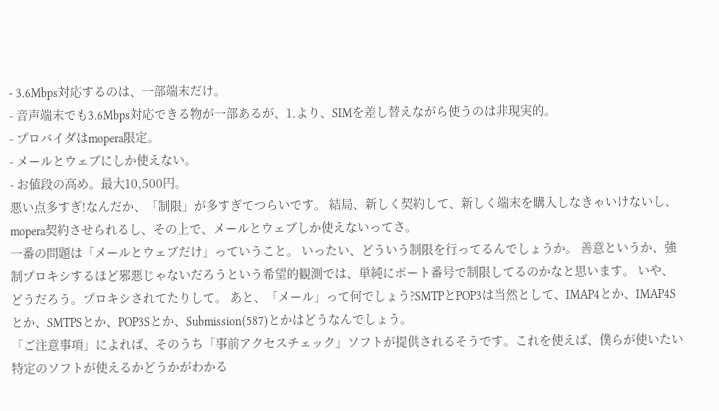- 3.6Mbps対応するのは、一部端末だけ。
- 音声端末でも3.6Mbps対応できる物が一部あるが、1.より、SIMを差し替えながら使うのは非現実的。
- プロバイダはmopera限定。
- メールとウェブにしか使えない。
- お値段の高め。最大10,500円。
悪い点多すぎ!なんだか、「制限」が多すぎてつらいです。 結局、新しく契約して、新しく端末を購入しなきゃいけないし、mopera契約させられるし、その上で、メールとウェブしか使えないってさ。
一番の問題は「メールとウェブだけ」っていうこと。 いったい、どういう制限を行ってるんでしょうか。 善意というか、強制プロキシするほど邪悪じゃないだろうという希望的観測では、単純にポート番号で制限してるのかなと思います。 いや、どうだろう。プロキシされてたりして。 あと、「メール」って何でしょう?SMTPとPOP3は当然として、IMAP4とか、IMAP4Sとか、SMTPSとか、POP3Sとか、Submission(587)とかはどうなんでしょう。
「ご注意事項」によれば、そのうち「事前アクセスチェック」ソフトが提供されるそうです。これを使えば、僕らが使いたい特定のソフトが使えるかどうかがわかる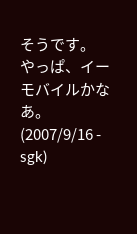そうです。
やっぱ、イーモバイルかなあ。
(2007/9/16 - sgk)